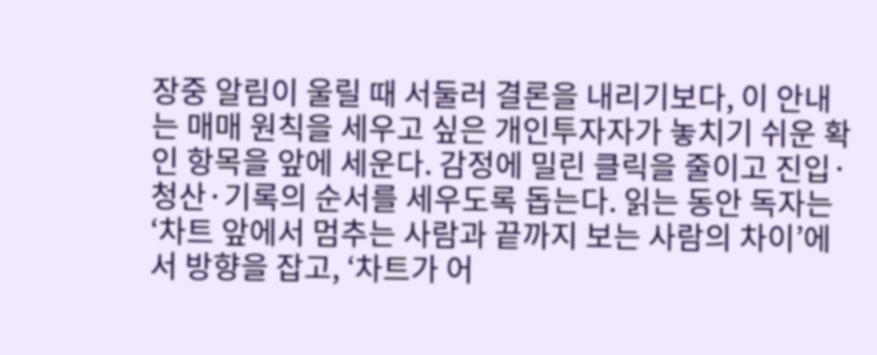장중 알림이 울릴 때 서둘러 결론을 내리기보다, 이 안내는 매매 원칙을 세우고 싶은 개인투자자가 놓치기 쉬운 확인 항목을 앞에 세운다. 감정에 밀린 클릭을 줄이고 진입·청산·기록의 순서를 세우도록 돕는다. 읽는 동안 독자는 ‘차트 앞에서 멈추는 사람과 끝까지 보는 사람의 차이’에서 방향을 잡고, ‘차트가 어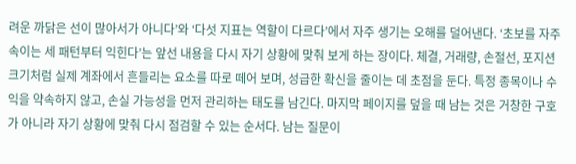려운 까닭은 선이 많아서가 아니다’와 ‘다섯 지표는 역할이 다르다’에서 자주 생기는 오해를 덜어낸다. ‘초보를 자주 속이는 세 패턴부터 익힌다’는 앞선 내용을 다시 자기 상황에 맞춰 보게 하는 장이다. 체결, 거래량, 손절선, 포지션 크기처럼 실제 계좌에서 흔들리는 요소를 따로 떼어 보며, 성급한 확신을 줄이는 데 초점을 둔다. 특정 종목이나 수익을 약속하지 않고, 손실 가능성을 먼저 관리하는 태도를 남긴다. 마지막 페이지를 덮을 때 남는 것은 거창한 구호가 아니라 자기 상황에 맞춰 다시 점검할 수 있는 순서다. 남는 질문이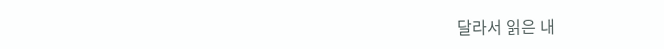달라서 읽은 내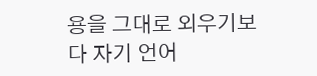용을 그대로 외우기보다 자기 언어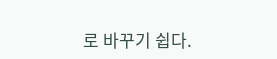로 바꾸기 쉽다.